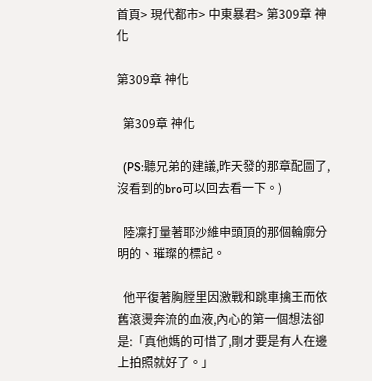首頁> 現代都市> 中東暴君> 第309章 神化

第309章 神化

  第309章 神化

  (PS:聽兄弟的建議,昨天發的那章配圖了,沒看到的bro可以回去看一下。)

  陸凜打量著耶沙維申頭頂的那個輪廓分明的、璀璨的標記。

  他平復著胸膛里因激戰和跳車擒王而依舊滾燙奔流的血液,內心的第一個想法卻是:「真他媽的可惜了,剛才要是有人在邊上拍照就好了。」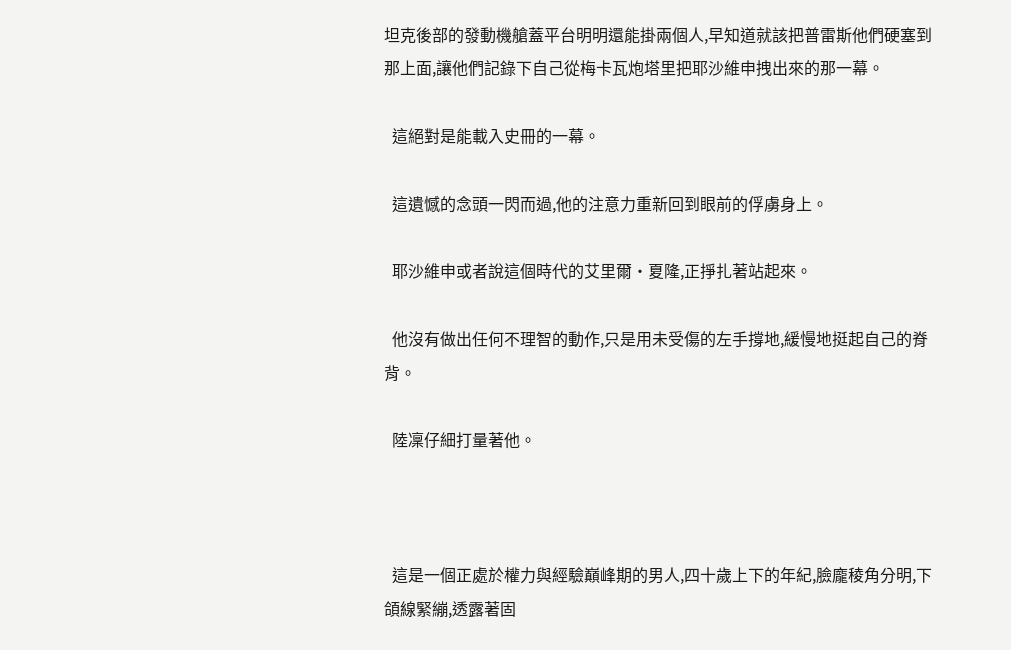坦克後部的發動機艙蓋平台明明還能掛兩個人,早知道就該把普雷斯他們硬塞到那上面,讓他們記錄下自己從梅卡瓦炮塔里把耶沙維申拽出來的那一幕。

  這絕對是能載入史冊的一幕。

  這遺憾的念頭一閃而過,他的注意力重新回到眼前的俘虜身上。

  耶沙維申或者說這個時代的艾里爾·夏隆,正掙扎著站起來。

  他沒有做出任何不理智的動作,只是用未受傷的左手撐地,緩慢地挺起自己的脊背。

  陸凜仔細打量著他。



  這是一個正處於權力與經驗巔峰期的男人,四十歲上下的年紀,臉龐稜角分明,下頜線緊繃,透露著固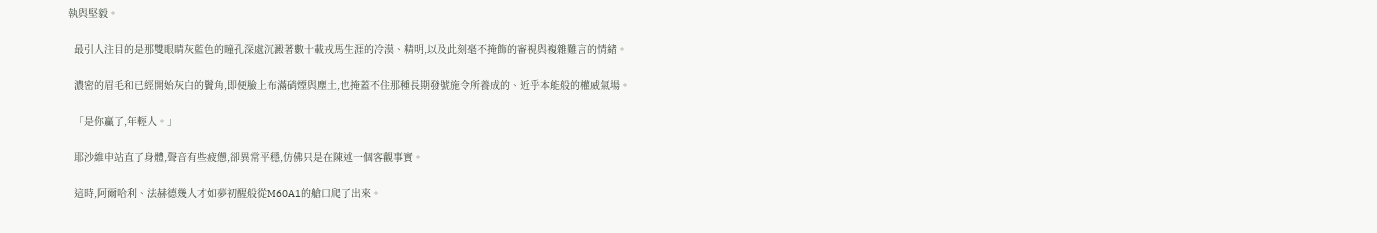執與堅毅。

  最引人注目的是那雙眼睛灰藍色的瞳孔深處沉澱著數十載戎馬生涯的冷漠、精明,以及此刻毫不掩飾的審視與複雜難言的情緒。

  濃密的眉毛和已經開始灰白的鬢角,即便臉上布滿硝煙與塵土,也掩蓋不住那種長期發號施令所養成的、近乎本能般的權威氣場。

  「是你贏了,年輕人。」

  耶沙維申站直了身體,聲音有些疲憊,卻異常平穩,仿佛只是在陳述一個客觀事實。

  這時,阿爾哈利、法赫德幾人才如夢初醒般從M60A1的艙口爬了出來。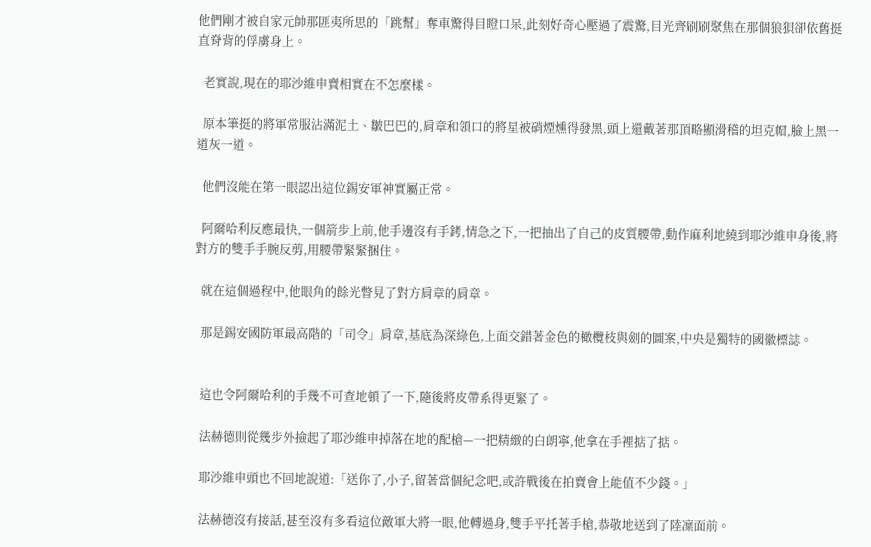他們剛才被自家元帥那匪夷所思的「跳幫」奪車驚得目瞪口呆,此刻好奇心壓過了震驚,目光齊刷刷聚焦在那個狼狽卻依舊挺直脊背的俘虜身上。

  老實說,現在的耶沙維申賣相實在不怎麼樣。

  原本筆挺的將軍常服沾滿泥土、皺巴巴的,肩章和領口的將星被硝煙燻得發黑,頭上還戴著那頂略顯滑稽的坦克帽,臉上黑一道灰一道。

  他們沒能在第一眼認出這位錫安軍神實屬正常。

  阿爾哈利反應最快,一個箭步上前,他手邊沒有手銬,情急之下,一把抽出了自己的皮質腰帶,動作麻利地繞到耶沙維申身後,將對方的雙手手腕反剪,用腰帶緊緊捆住。

  就在這個過程中,他眼角的餘光瞥見了對方肩章的肩章。

  那是錫安國防軍最高階的「司令」肩章,基底為深綠色,上面交錯著金色的橄欖枝與劍的圖案,中央是獨特的國徽標誌。


  這也令阿爾哈利的手幾不可查地頓了一下,隨後將皮帶系得更緊了。

  法赫德則從幾步外撿起了耶沙維申掉落在地的配槍—一把精緻的白朗寧,他拿在手裡掂了掂。

  耶沙維申頭也不回地說道:「送你了,小子,留著當個紀念吧,或許戰後在拍賣會上能值不少錢。」

  法赫德沒有接話,甚至沒有多看這位敵軍大將一眼,他轉過身,雙手平托著手槍,恭敬地送到了陸凜面前。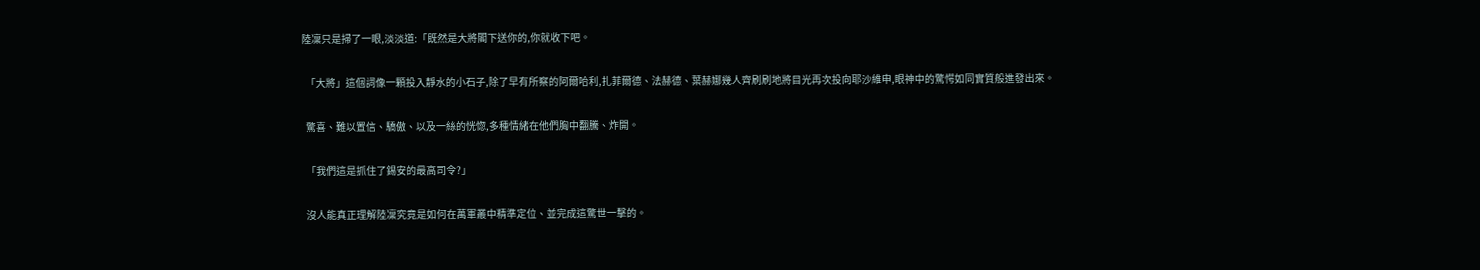陸凜只是掃了一眼,淡淡道:「既然是大將閣下送你的,你就收下吧。

  「大將」這個詞像一顆投入靜水的小石子,除了早有所察的阿爾哈利,扎菲爾德、法赫德、葉赫娜幾人齊刷刷地將目光再次投向耶沙維申,眼神中的驚愕如同實質般進發出來。

  驚喜、難以置信、驕傲、以及一絲的恍惚,多種情緒在他們胸中翻騰、炸開。

  「我們這是抓住了錫安的最高司令?」

  沒人能真正理解陸凜究竟是如何在萬軍叢中精準定位、並完成這驚世一擊的。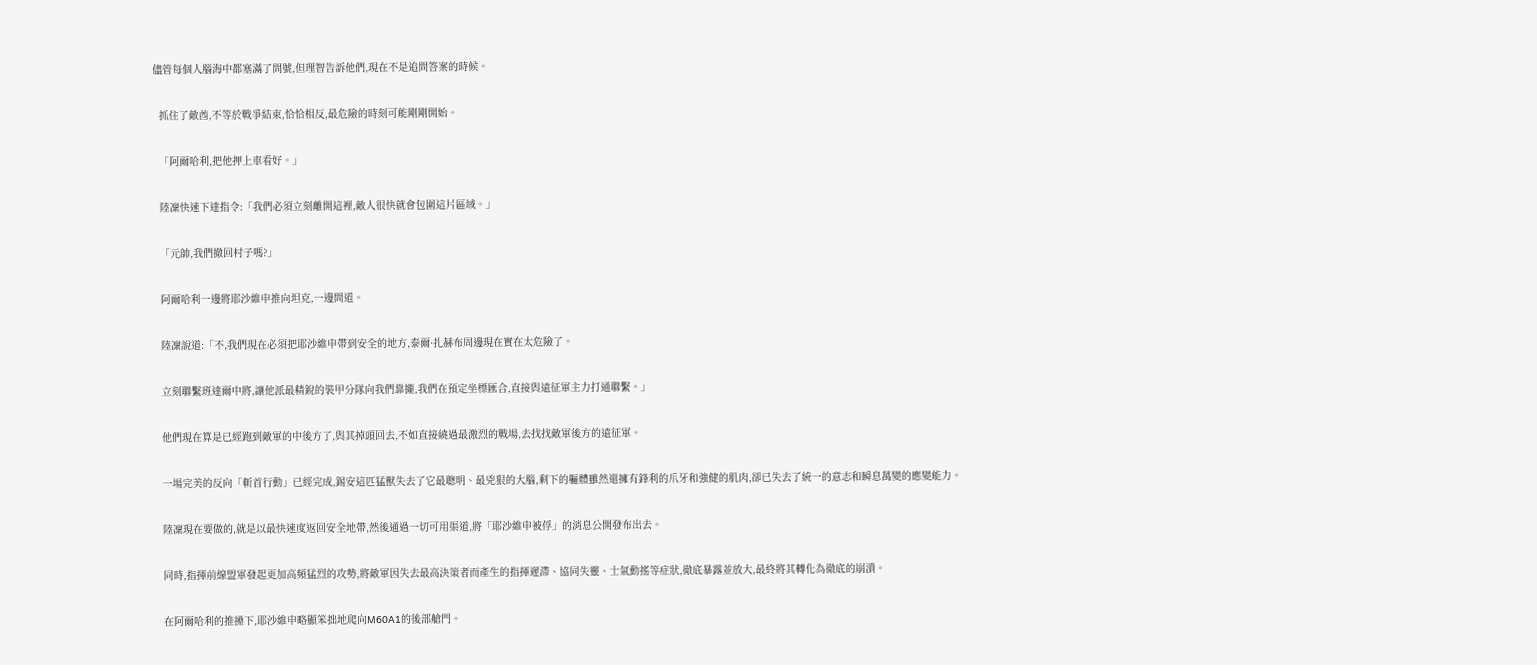儘管每個人腦海中都塞滿了問號,但理智告訴他們,現在不是追問答案的時候。

  抓住了敵酋,不等於戰爭結束,恰恰相反,最危險的時刻可能剛剛開始。

  「阿爾哈利,把他押上車看好。」

  陸凜快速下達指令:「我們必須立刻離開這裡,敵人很快就會包圍這片區域。」

  「元帥,我們撤回村子嗎?」

  阿爾哈利一邊將耶沙維申推向坦克,一邊問道。

  陸凜說道:「不,我們現在必須把耶沙維申帶到安全的地方,泰爾·扎赫布周邊現在實在太危險了。

  立刻聯繫班達爾中將,讓他派最精銳的裝甲分隊向我們靠攏,我們在預定坐標匯合,直接與遠征軍主力打通聯繫。」

  他們現在算是已經跑到敵軍的中後方了,與其掉頭回去,不如直接繞過最激烈的戰場,去找找敵軍後方的遠征軍。

  一場完美的反向「斬首行動」已經完成,錫安這匹猛獸失去了它最聰明、最兇狠的大腦,剩下的軀體雖然還擁有鋒利的爪牙和強健的肌肉,卻已失去了統一的意志和瞬息萬變的應變能力。

  陸凜現在要做的,就是以最快速度返回安全地帶,然後通過一切可用渠道,將「耶沙維申被俘」的消息公開發布出去。

  同時,指揮前線盟軍發起更加高頻猛烈的攻勢,將敵軍因失去最高決策者而產生的指揮遲滯、協同失靈、士氣動搖等症狀,徹底暴露並放大,最終將其轉化為徹底的崩潰。

  在阿爾哈利的推搡下,耶沙維申略顯笨拙地爬向M60A1的後部艙門。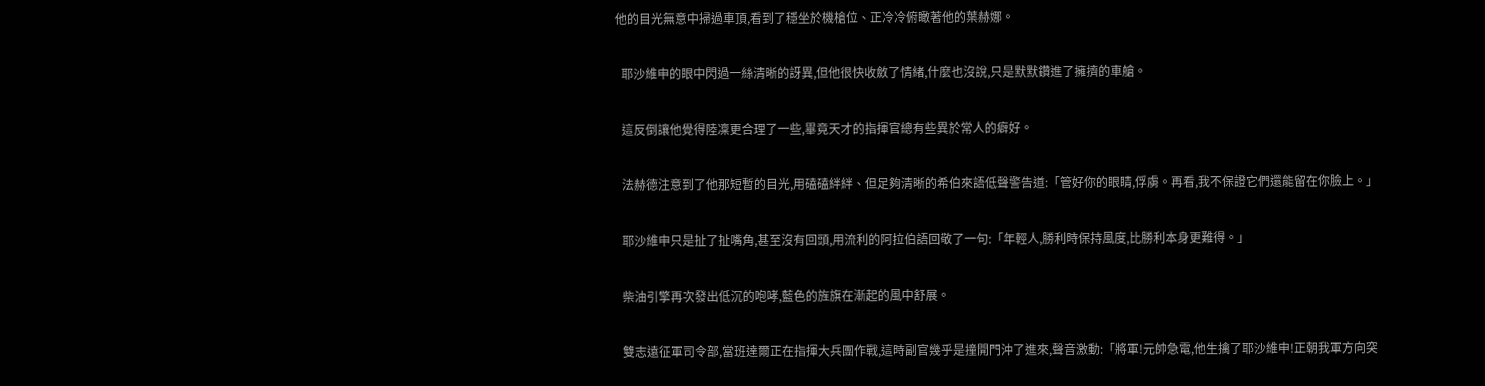他的目光無意中掃過車頂,看到了穩坐於機槍位、正冷冷俯瞰著他的葉赫娜。

  耶沙維申的眼中閃過一絲清晰的訝異,但他很快收斂了情緒,什麼也沒說,只是默默鑽進了擁擠的車艙。

  這反倒讓他覺得陸凜更合理了一些,畢竟天才的指揮官總有些異於常人的癖好。

  法赫德注意到了他那短暫的目光,用磕磕絆絆、但足夠清晰的希伯來語低聲警告道:「管好你的眼睛,俘虜。再看,我不保證它們還能留在你臉上。」

  耶沙維申只是扯了扯嘴角,甚至沒有回頭,用流利的阿拉伯語回敬了一句:「年輕人,勝利時保持風度,比勝利本身更難得。」

  柴油引擎再次發出低沉的咆哮,藍色的旌旗在漸起的風中舒展。

  雙志遠征軍司令部,當班達爾正在指揮大兵團作戰,這時副官幾乎是撞開門沖了進來,聲音激動:「將軍!元帥急電,他生擒了耶沙維申!正朝我軍方向突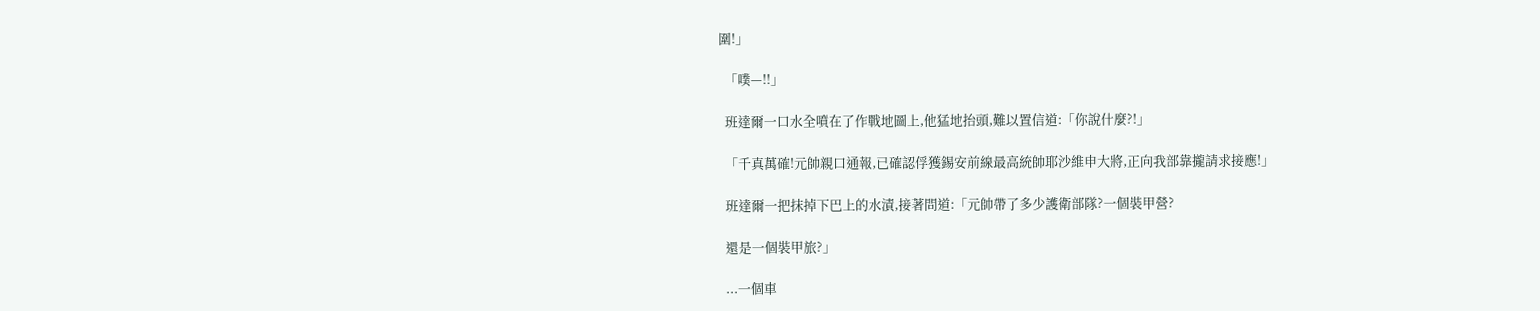圍!」

  「噗—!!」

  班達爾一口水全噴在了作戰地圖上,他猛地抬頭,難以置信道:「你說什麼?!」

  「千真萬確!元帥親口通報,已確認俘獲錫安前線最高統帥耶沙維申大將,正向我部靠攏請求接應!」

  班達爾一把抹掉下巴上的水漬,接著問道:「元帥帶了多少護衛部隊?一個裝甲營?

  還是一個裝甲旅?」

  ...一個車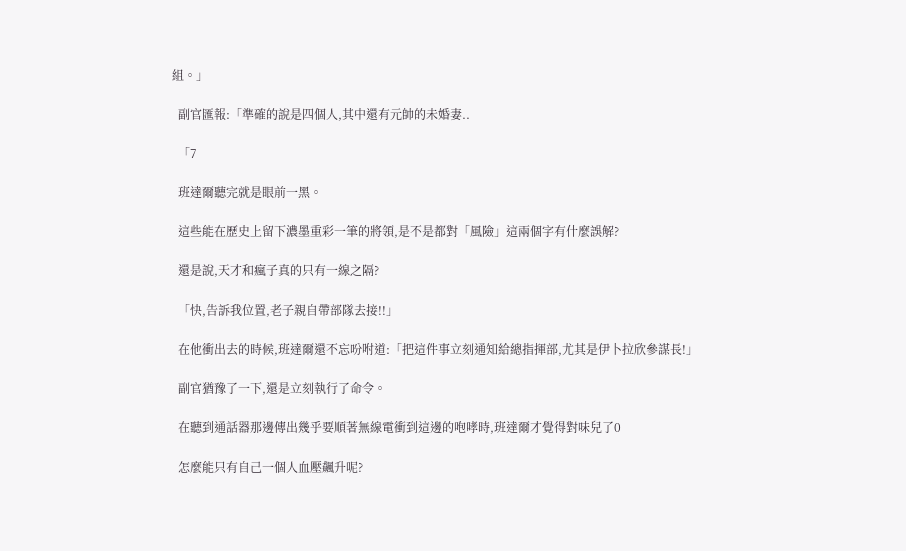組。」

  副官匯報:「準確的說是四個人,其中還有元帥的未婚妻..

  「7

  班達爾聽完就是眼前一黑。

  這些能在歷史上留下濃墨重彩一筆的將領,是不是都對「風險」這兩個字有什麼誤解?

  還是說,天才和瘋子真的只有一線之隔?

  「快,告訴我位置,老子親自帶部隊去接!!」

  在他衝出去的時候,班達爾還不忘吩咐道:「把這件事立刻通知給總指揮部,尤其是伊卜拉欣參謀長!」

  副官猶豫了一下,還是立刻執行了命令。

  在聽到通話器那邊傳出幾乎要順著無線電衝到這邊的咆哮時,班達爾才覺得對味兒了0

  怎麼能只有自己一個人血壓飆升呢?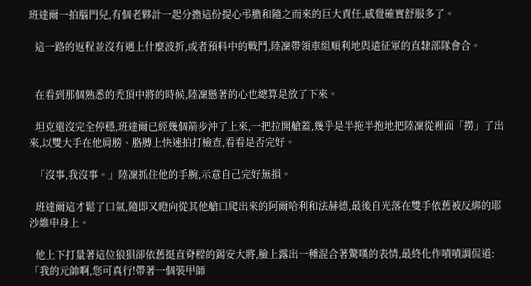班達爾一拍腦門兒,有個老夥計一起分擔這份提心弔膽和隨之而來的巨大責任,感覺確實舒服多了。

  這一路的返程並沒有遇上什麼波折,或者預料中的戰鬥,陸凜帶領車組順利地與遠征軍的直隸部隊會合。


  在看到那個熟悉的禿頂中將的時候,陸凜懸著的心也總算是放了下來。

  坦克還沒完全停穩,班達爾已經幾個箭步沖了上來,一把拉開艙蓋,幾乎是半拖半抱地把陸凜從裡面「撈」了出來,以雙大手在他肩膀、胳膊上快速拍打檢查,看看是否完好。

  「沒事,我沒事。」陸凜抓住他的手腕,示意自己完好無損。

  班達爾這才鬆了口氣,隨即又瞪向從其他艙口爬出來的阿爾哈利和法赫德,最後自光落在雙手依舊被反綁的耶沙維申身上。

  他上下打量著這位狼狽卻依舊挺直脊樑的錫安大將,臉上露出一種混合著驚嘆的表情,最終化作嘖嘖調侃道:「我的元帥啊,您可真行!帶著一個裝甲師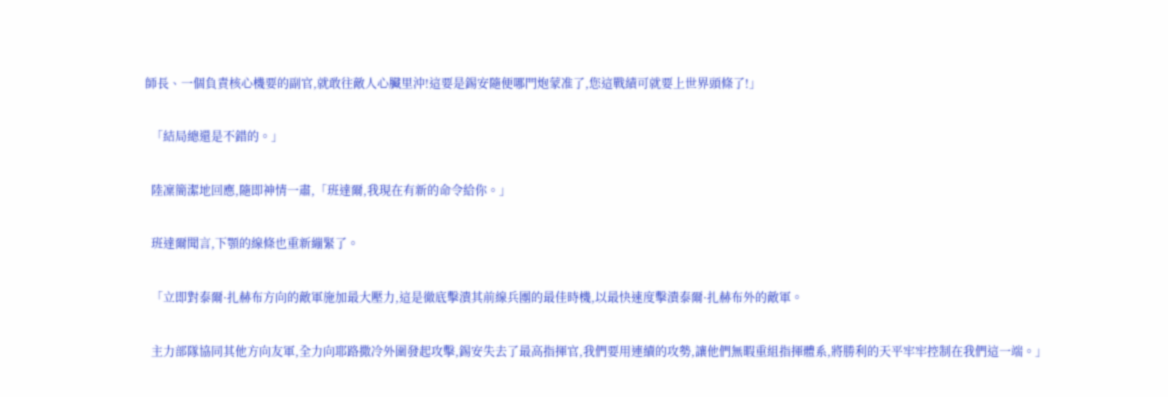師長、一個負責核心機要的副官,就敢往敵人心臟里沖!這要是錫安隨便哪門炮蒙准了,您這戰績可就要上世界頭條了!」

  「結局總還是不錯的。」

  陸凜簡潔地回應,隨即神情一肅,「班達爾,我現在有新的命令給你。」

  班達爾聞言,下顎的線條也重新繃緊了。

  「立即對泰爾·扎赫布方向的敵軍施加最大壓力,這是徹底擊潰其前線兵團的最佳時機,以最快速度擊潰泰爾·扎赫布外的敵軍。

  主力部隊協同其他方向友軍,全力向耶路撒冷外圍發起攻擊,錫安失去了最高指揮官,我們要用連續的攻勢,讓他們無暇重組指揮體系,將勝利的天平牢牢控制在我們這一端。」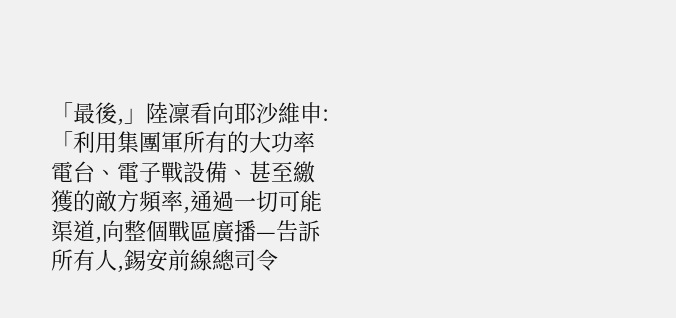「最後,」陸凜看向耶沙維申:「利用集團軍所有的大功率電台、電子戰設備、甚至繳獲的敵方頻率,通過一切可能渠道,向整個戰區廣播—告訴所有人,錫安前線總司令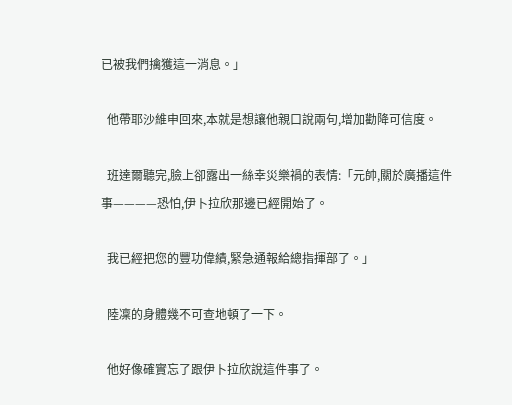已被我們擒獲這一消息。」

  他帶耶沙維申回來,本就是想讓他親口說兩句,增加勸降可信度。

  班達爾聽完,臉上卻露出一絲幸災樂禍的表情:「元帥,關於廣播這件事————恐怕,伊卜拉欣那邊已經開始了。

  我已經把您的豐功偉績,緊急通報給總指揮部了。」

  陸凜的身體幾不可查地頓了一下。

  他好像確實忘了跟伊卜拉欣說這件事了。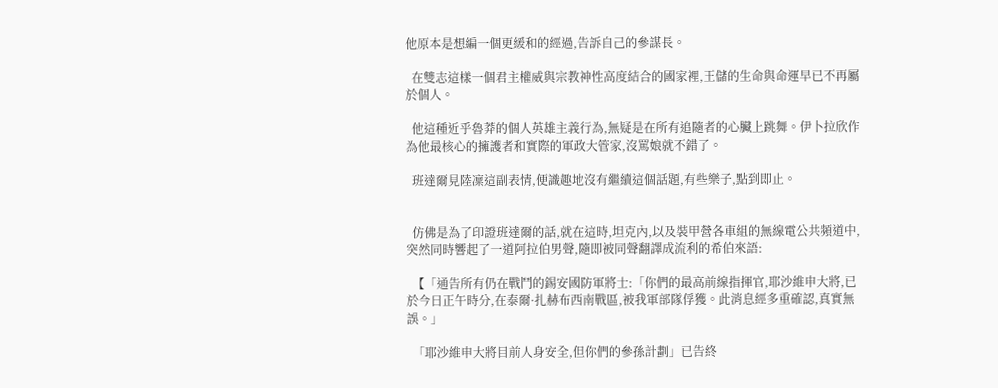他原本是想編一個更緩和的經過,告訴自己的參謀長。

  在雙志這樣一個君主權威與宗教神性高度結合的國家裡,王儲的生命與命運早已不再屬於個人。

  他這種近乎魯莽的個人英雄主義行為,無疑是在所有追隨者的心臟上跳舞。伊卜拉欣作為他最核心的擁護者和實際的軍政大管家,沒罵娘就不錯了。

  班達爾見陸凜這副表情,便識趣地沒有繼續這個話題,有些樂子,點到即止。


  仿佛是為了印證班達爾的話,就在這時,坦克內,以及裝甲營各車組的無線電公共頻道中,突然同時響起了一道阿拉伯男聲,隨即被同聲翻譯成流利的希伯來語:

  【「通告所有仍在戰鬥的錫安國防軍將士:「你們的最高前線指揮官,耶沙維申大將,已於今日正午時分,在泰爾·扎赫布西南戰區,被我軍部隊俘獲。此消息經多重確認,真實無誤。」

  「耶沙維申大將目前人身安全,但你們的參孫計劃」已告終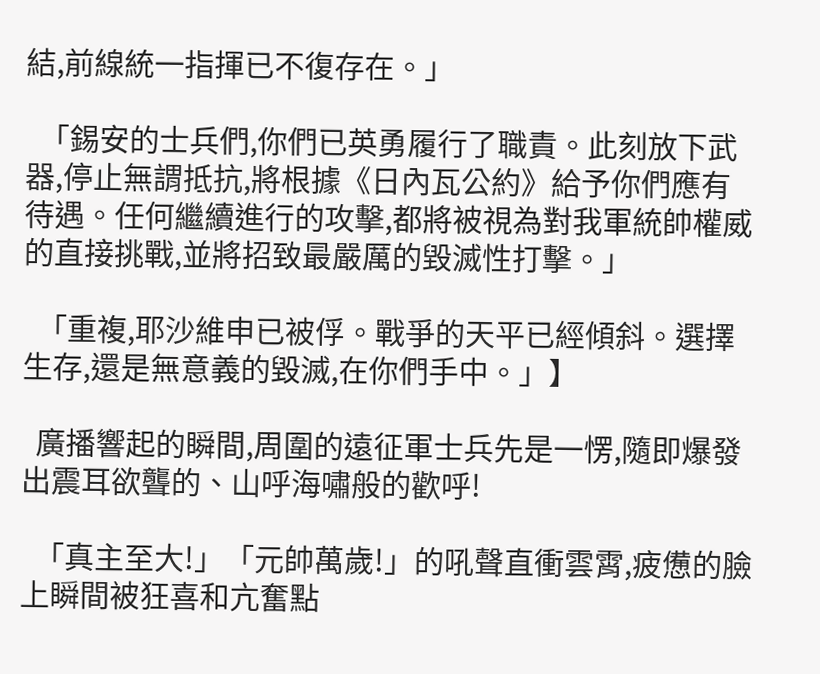結,前線統一指揮已不復存在。」

  「錫安的士兵們,你們已英勇履行了職責。此刻放下武器,停止無謂抵抗,將根據《日內瓦公約》給予你們應有待遇。任何繼續進行的攻擊,都將被視為對我軍統帥權威的直接挑戰,並將招致最嚴厲的毀滅性打擊。」

  「重複,耶沙維申已被俘。戰爭的天平已經傾斜。選擇生存,還是無意義的毀滅,在你們手中。」】

  廣播響起的瞬間,周圍的遠征軍士兵先是一愣,隨即爆發出震耳欲聾的、山呼海嘯般的歡呼!

  「真主至大!」「元帥萬歲!」的吼聲直衝雲霄,疲憊的臉上瞬間被狂喜和亢奮點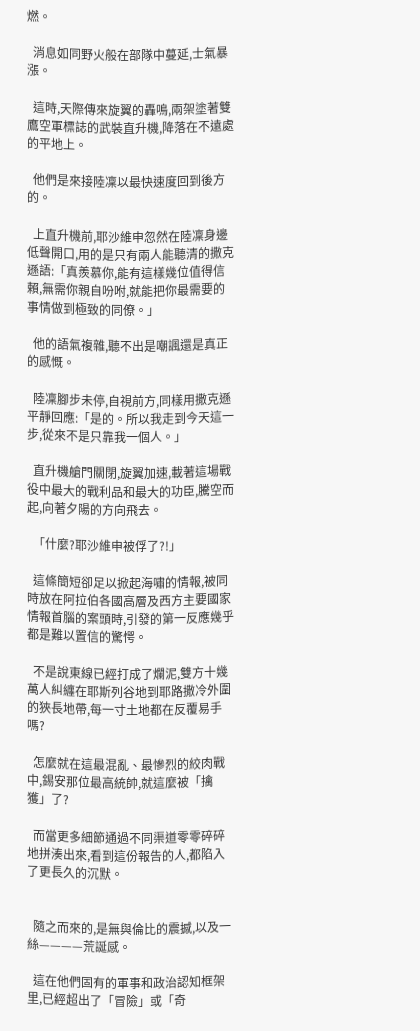燃。

  消息如同野火般在部隊中蔓延,士氣暴漲。

  這時,天際傳來旋翼的轟鳴,兩架塗著雙鷹空軍標誌的武裝直升機,降落在不遠處的平地上。

  他們是來接陸凜以最快速度回到後方的。

  上直升機前,耶沙維申忽然在陸凜身邊低聲開口,用的是只有兩人能聽清的撒克遜語:「真羨慕你,能有這樣幾位值得信賴,無需你親自吩咐,就能把你最需要的事情做到極致的同僚。」

  他的語氣複雜,聽不出是嘲諷還是真正的感慨。

  陸凜腳步未停,自視前方,同樣用撒克遜平靜回應:「是的。所以我走到今天這一步,從來不是只靠我一個人。」

  直升機艙門關閉,旋翼加速,載著這場戰役中最大的戰利品和最大的功臣,騰空而起,向著夕陽的方向飛去。

  「什麼?耶沙維申被俘了?!」

  這條簡短卻足以掀起海嘯的情報,被同時放在阿拉伯各國高層及西方主要國家情報首腦的案頭時,引發的第一反應幾乎都是難以置信的驚愕。

  不是說東線已經打成了爛泥,雙方十幾萬人糾纏在耶斯列谷地到耶路撒冷外圍的狹長地帶,每一寸土地都在反覆易手嗎?

  怎麼就在這最混亂、最慘烈的絞肉戰中,錫安那位最高統帥,就這麼被「擒獲」了?

  而當更多細節通過不同渠道零零碎碎地拼湊出來,看到這份報告的人,都陷入了更長久的沉默。


  隨之而來的,是無與倫比的震撼,以及一絲————荒誕感。

  這在他們固有的軍事和政治認知框架里,已經超出了「冒險」或「奇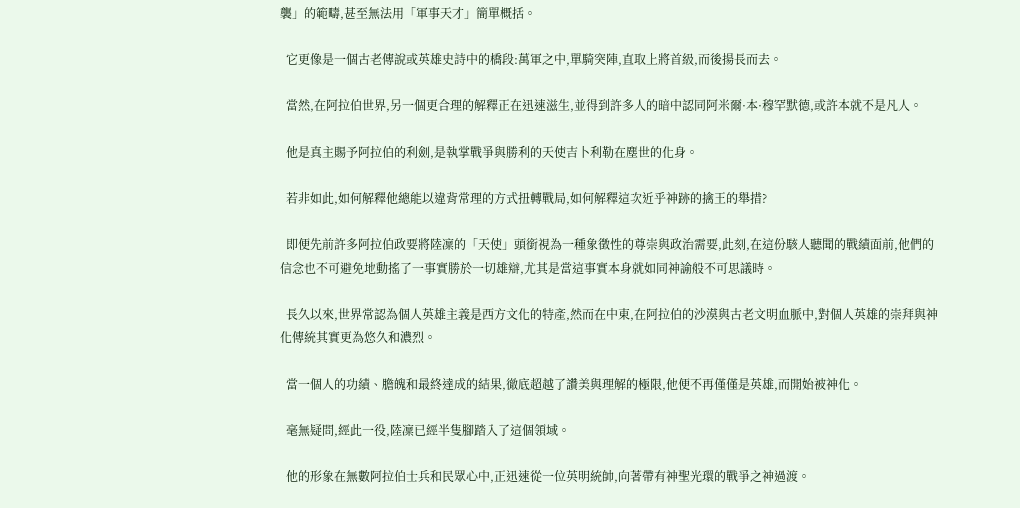襲」的範疇,甚至無法用「軍事天才」簡單概括。

  它更像是一個古老傳說或英雄史詩中的橋段:萬軍之中,單騎突陣,直取上將首級,而後揚長而去。

  當然,在阿拉伯世界,另一個更合理的解釋正在迅速滋生,並得到許多人的暗中認同阿米爾·本·穆罕默德,或許本就不是凡人。

  他是真主賜予阿拉伯的利劍,是執掌戰爭與勝利的天使吉卜利勒在塵世的化身。

  若非如此,如何解釋他總能以違背常理的方式扭轉戰局,如何解釋這次近乎神跡的擒王的舉措?

  即便先前許多阿拉伯政要將陸凜的「天使」頭銜視為一種象徵性的尊崇與政治需要,此刻,在這份駭人聽聞的戰績面前,他們的信念也不可避免地動搖了一事實勝於一切雄辯,尤其是當這事實本身就如同神諭般不可思議時。

  長久以來,世界常認為個人英雄主義是西方文化的特產,然而在中東,在阿拉伯的沙漠與古老文明血脈中,對個人英雄的崇拜與神化傳統其實更為悠久和濃烈。

  當一個人的功績、膽魄和最終達成的結果,徹底超越了讚美與理解的極限,他便不再僅僅是英雄,而開始被神化。

  毫無疑問,經此一役,陸凜已經半隻腳踏入了這個領域。

  他的形象在無數阿拉伯士兵和民眾心中,正迅速從一位英明統帥,向著帶有神聖光環的戰爭之神過渡。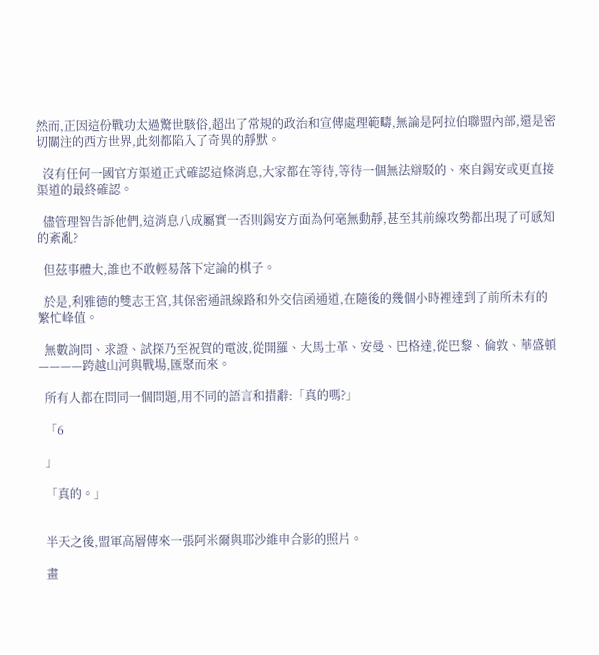然而,正因這份戰功太過驚世駭俗,超出了常規的政治和宣傳處理範疇,無論是阿拉伯聯盟內部,還是密切關注的西方世界,此刻都陷入了奇異的靜默。

  沒有任何一國官方渠道正式確認這條消息,大家都在等待,等待一個無法辯駁的、來自錫安或更直接渠道的最終確認。

  儘管理智告訴他們,這消息八成屬實一否則錫安方面為何毫無動靜,甚至其前線攻勢都出現了可感知的紊亂?

  但茲事體大,誰也不敢輕易落下定論的棋子。

  於是,利雅德的雙志王宮,其保密通訊線路和外交信函通道,在隨後的幾個小時裡達到了前所未有的繁忙峰值。

  無數詢問、求證、試探乃至祝賀的電波,從開羅、大馬士革、安曼、巴格達,從巴黎、倫敦、華盛頓————跨越山河與戰場,匯聚而來。

  所有人都在問同一個問題,用不同的語言和措辭:「真的嗎?」

  「6

  」

  「真的。」


  半天之後,盟軍高層傳來一張阿米爾與耶沙維申合影的照片。

  畫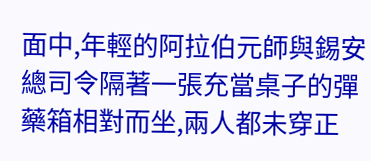面中,年輕的阿拉伯元師與錫安總司令隔著一張充當桌子的彈藥箱相對而坐,兩人都未穿正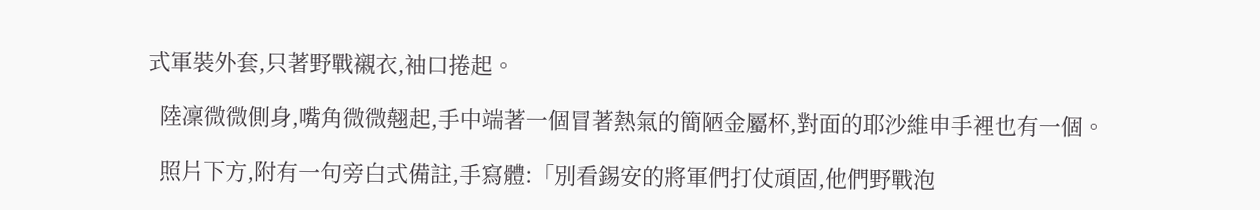式軍裝外套,只著野戰襯衣,袖口捲起。

  陸凜微微側身,嘴角微微翹起,手中端著一個冒著熱氣的簡陋金屬杯,對面的耶沙維申手裡也有一個。

  照片下方,附有一句旁白式備註,手寫體:「別看錫安的將軍們打仗頑固,他們野戰泡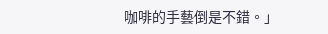咖啡的手藝倒是不錯。」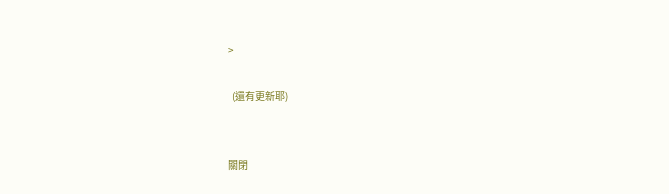>

  (還有更新耶)


關閉